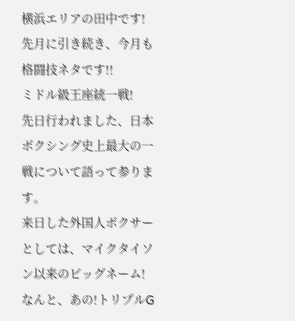横浜エリアの田中です!
先月に引き続き、今月も格闘技ネタです!!
ミドル級王座統一戦!
先日行われました、日本ボクシング史上最大の一戦について語って参ります。
来日した外国人ボクサーとしては、マイクタイソン以来のビッグネーム!
なんと、あの!トリプルG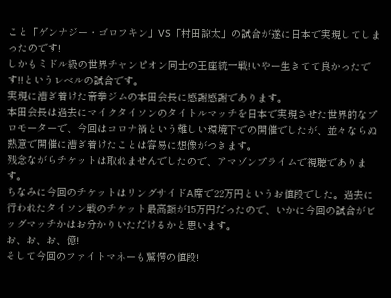こと「ゲンナジー・ゴロフキン」VS「村田諒太」の試合が遂に日本で実現してしまったのです!
しかもミドル級の世界チャンピオン同士の王座統一戦!いやー生きてて良かったです!!というレベルの試合です。
実現に漕ぎ着けた帝拳ジムの本田会長に感謝感謝であります。
本田会長は過去にマイクタイソンのタイトルマッチを日本で実現させた世界的なプロモーターで、今回はコロナ禍という難しい環境下での開催でしたが、並々ならぬ熱意で開催に漕ぎ着けたことは容易に想像がつきます。
残念ながらチケットは取れませんでしたので、アマゾンプライムで視聴であります。
ちなみに今回のチケットはリングサイドA席で22万円というお値段でした。過去に行われたタイソン戦のチケット最高額が15万円だったので、いかに今回の試合がビッグマッチかはお分かりいただけるかと思います。
お、お、お、億!
そして今回のファイトマネーも驚愕の値段!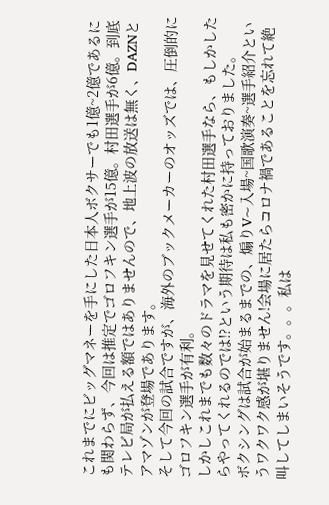これまでにビッグマネーを手にした日本人ボクサーでも1億~2億であるにも関わらず、今回は推定でゴロフキン選手が15億。村田選手が6億。到底テレビ局が払える額ではありませんので、地上波の放送は無く、DAZNとアマゾンが登場であります。
そして今回の試合ですが、海外のブックメーカーのオッズでは、圧倒的にゴロフキン選手が有利。
しかしこれまでも数々のドラマを見せてくれた村田選手なら、もしかしたらやってくれるのでは!?という期待は私も密かに持っておりました。
ボクシングは試合が始まるまでの、煽りV~入場~国歌演奏~選手紹介というワクワク感が堪りません!会場に居たらコロナ禍であることを忘れて絶叫してしまいそうです。。。私は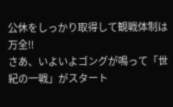公休をしっかり取得して観戦体制は万全!!
さあ、いよいよゴングが鳴って「世紀の一戦」がスタート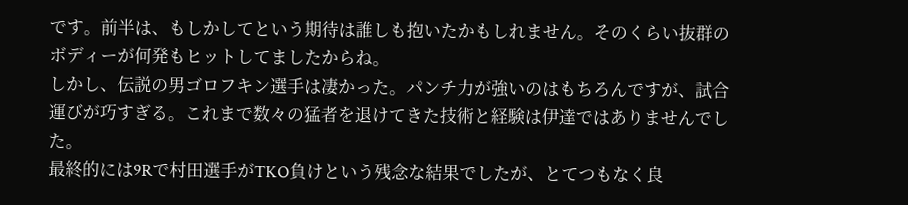です。前半は、もしかしてという期待は誰しも抱いたかもしれません。そのくらい抜群のボディーが何発もヒットしてましたからね。
しかし、伝説の男ゴロフキン選手は凄かった。パンチ力が強いのはもちろんですが、試合運びが巧すぎる。これまで数々の猛者を退けてきた技術と経験は伊達ではありませんでした。
最終的には9Rで村田選手がTKO負けという残念な結果でしたが、とてつもなく良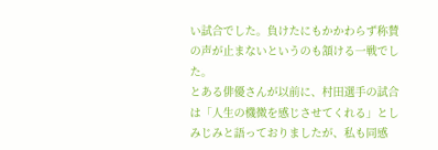い試合でした。負けたにもかかわらず称賛の声が止まないというのも頷ける一戦でした。
とある俳優さんが以前に、村田選手の試合は「人生の機微を感じさせてくれる」としみじみと語っておりましたが、私も同感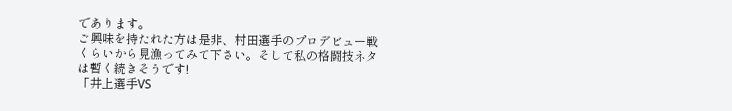であります。
ご興味を持たれた方は是非、村田選手のプロデビュー戦くらいから見漁ってみて下さい。そして私の格闘技ネタは暫く続きそうです!
「井上選手VS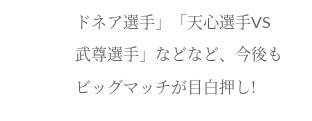ドネア選手」「天心選手VS武尊選手」などなど、今後もビッグマッチが目白押し!